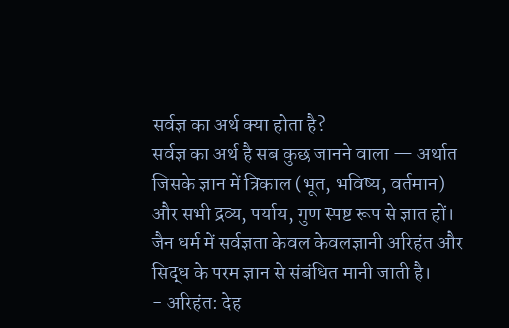सर्वज्ञ का अर्थ क्या होता है?
सर्वज्ञ का अर्थ है सब कुछ जानने वाला — अर्थात जिसके ज्ञान में त्रिकाल (भूत, भविष्य, वर्तमान) और सभी द्रव्य, पर्याय, गुण स्पष्ट रूप से ज्ञात हों।
जैन धर्म में सर्वज्ञता केवल केवलज्ञानी अरिहंत और सिद्ध के परम ज्ञान से संबंधित मानी जाती है।
- अरिहंत: देह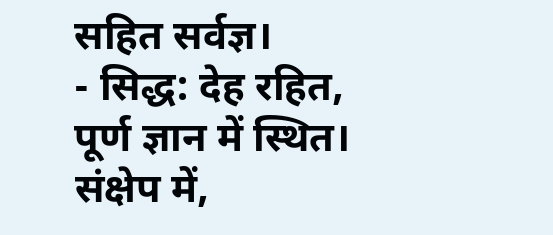सहित सर्वज्ञ।
- सिद्ध: देह रहित, पूर्ण ज्ञान में स्थित।
संक्षेप में,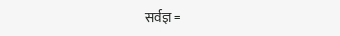सर्वज्ञ =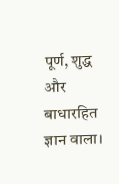पूर्ण, शुद्ध और बाधारहित ज्ञान वाला।